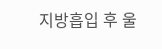지방흡입 후 울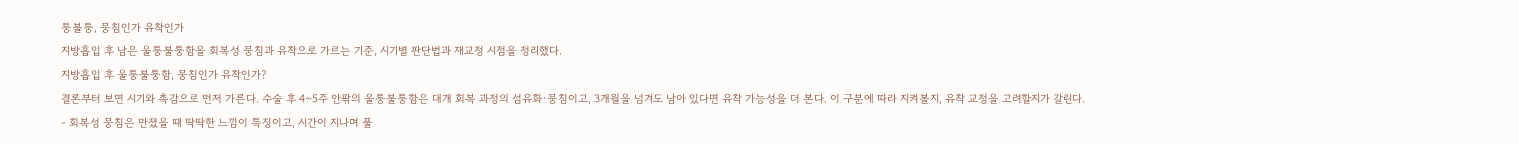퉁불퉁, 뭉침인가 유착인가
지방흡입 후 남은 울퉁불퉁함을 회복성 뭉침과 유착으로 가르는 기준, 시기별 판단법과 재교정 시점을 정리했다.
지방흡입 후 울퉁불퉁함, 뭉침인가 유착인가?
결론부터 보면 시기와 촉감으로 먼저 가른다. 수술 후 4~5주 안팎의 울퉁불퉁함은 대개 회복 과정의 섬유화·뭉침이고, 3개월을 넘겨도 남아 있다면 유착 가능성을 더 본다. 이 구분에 따라 지켜볼지, 유착 교정을 고려할지가 갈린다.
- 회복성 뭉침은 만졌을 때 딱딱한 느낌이 특징이고, 시간이 지나며 풀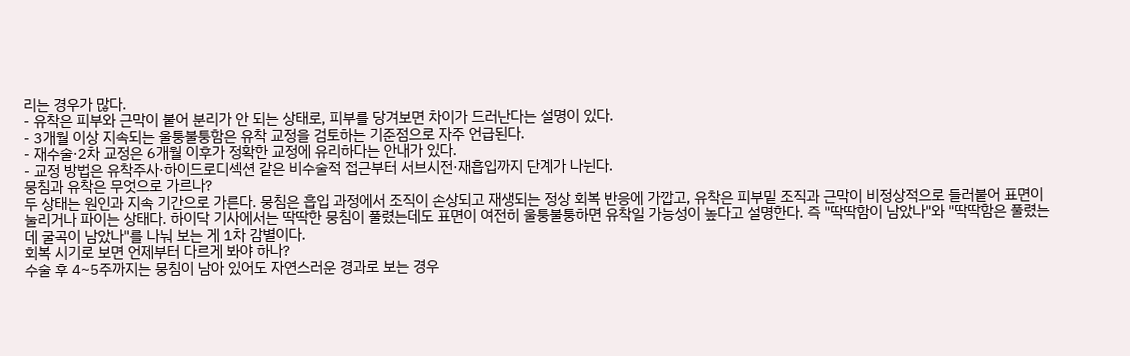리는 경우가 많다.
- 유착은 피부와 근막이 붙어 분리가 안 되는 상태로, 피부를 당겨보면 차이가 드러난다는 설명이 있다.
- 3개월 이상 지속되는 울퉁불퉁함은 유착 교정을 검토하는 기준점으로 자주 언급된다.
- 재수술·2차 교정은 6개월 이후가 정확한 교정에 유리하다는 안내가 있다.
- 교정 방법은 유착주사·하이드로디섹션 같은 비수술적 접근부터 서브시전·재흡입까지 단계가 나뉜다.
뭉침과 유착은 무엇으로 가르나?
두 상태는 원인과 지속 기간으로 가른다. 뭉침은 흡입 과정에서 조직이 손상되고 재생되는 정상 회복 반응에 가깝고, 유착은 피부밑 조직과 근막이 비정상적으로 들러붙어 표면이 눌리거나 파이는 상태다. 하이닥 기사에서는 딱딱한 뭉침이 풀렸는데도 표면이 여전히 울퉁불퉁하면 유착일 가능성이 높다고 설명한다. 즉 "딱딱함이 남았나"와 "딱딱함은 풀렸는데 굴곡이 남았나"를 나눠 보는 게 1차 감별이다.
회복 시기로 보면 언제부터 다르게 봐야 하나?
수술 후 4~5주까지는 뭉침이 남아 있어도 자연스러운 경과로 보는 경우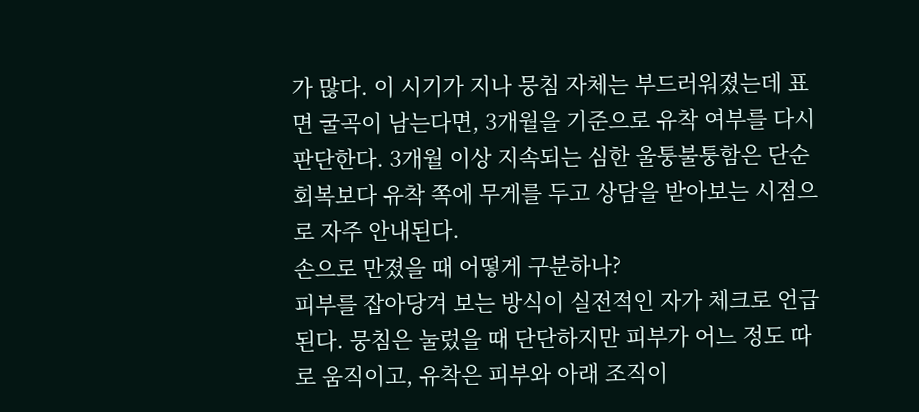가 많다. 이 시기가 지나 뭉침 자체는 부드러워졌는데 표면 굴곡이 남는다면, 3개월을 기준으로 유착 여부를 다시 판단한다. 3개월 이상 지속되는 심한 울퉁불퉁함은 단순 회복보다 유착 쪽에 무게를 두고 상담을 받아보는 시점으로 자주 안내된다.
손으로 만졌을 때 어떻게 구분하나?
피부를 잡아당겨 보는 방식이 실전적인 자가 체크로 언급된다. 뭉침은 눌렀을 때 단단하지만 피부가 어느 정도 따로 움직이고, 유착은 피부와 아래 조직이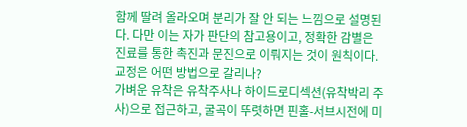함께 딸려 올라오며 분리가 잘 안 되는 느낌으로 설명된다. 다만 이는 자가 판단의 참고용이고, 정확한 감별은 진료를 통한 촉진과 문진으로 이뤄지는 것이 원칙이다.
교정은 어떤 방법으로 갈리나?
가벼운 유착은 유착주사나 하이드로디섹션(유착박리 주사)으로 접근하고, 굴곡이 뚜렷하면 핀홀-서브시전에 미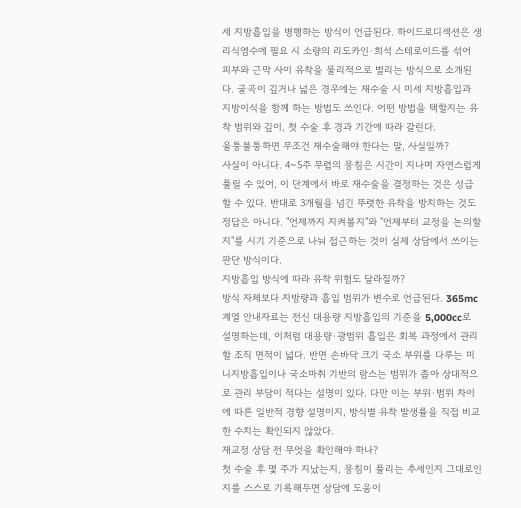세 지방흡입을 병행하는 방식이 언급된다. 하이드로디섹션은 생리식염수에 필요 시 소량의 리도카인·희석 스테로이드를 섞어 피부와 근막 사이 유착을 물리적으로 벌리는 방식으로 소개된다. 굴곡이 깊거나 넓은 경우에는 재수술 시 미세 지방흡입과 지방이식을 함께 하는 방법도 쓰인다. 어떤 방법을 택할지는 유착 범위와 깊이, 첫 수술 후 경과 기간에 따라 갈린다.
울퉁불퉁하면 무조건 재수술해야 한다는 말, 사실일까?
사실이 아니다. 4~5주 무렵의 뭉침은 시간이 지나며 자연스럽게 풀릴 수 있어, 이 단계에서 바로 재수술을 결정하는 것은 성급할 수 있다. 반대로 3개월을 넘긴 뚜렷한 유착을 방치하는 것도 정답은 아니다. "언제까지 지켜볼지"와 "언제부터 교정을 논의할지"를 시기 기준으로 나눠 접근하는 것이 실제 상담에서 쓰이는 판단 방식이다.
지방흡입 방식에 따라 유착 위험도 달라질까?
방식 자체보다 지방량과 흡입 범위가 변수로 언급된다. 365mc 계열 안내자료는 전신 대용량 지방흡입의 기준을 5,000cc로 설명하는데, 이처럼 대용량·광범위 흡입은 회복 과정에서 관리할 조직 면적이 넓다. 반면 손바닥 크기 국소 부위를 다루는 미니지방흡입이나 국소마취 기반의 람스는 범위가 좁아 상대적으로 관리 부담이 적다는 설명이 있다. 다만 이는 부위·범위 차이에 따른 일반적 경향 설명이지, 방식별 유착 발생률을 직접 비교한 수치는 확인되지 않았다.
재교정 상담 전 무엇을 확인해야 하나?
첫 수술 후 몇 주가 지났는지, 뭉침이 풀리는 추세인지 그대로인지를 스스로 기록해두면 상담에 도움이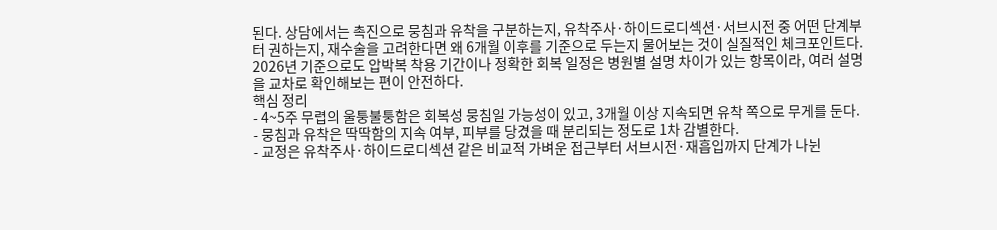된다. 상담에서는 촉진으로 뭉침과 유착을 구분하는지, 유착주사·하이드로디섹션·서브시전 중 어떤 단계부터 권하는지, 재수술을 고려한다면 왜 6개월 이후를 기준으로 두는지 물어보는 것이 실질적인 체크포인트다. 2026년 기준으로도 압박복 착용 기간이나 정확한 회복 일정은 병원별 설명 차이가 있는 항목이라, 여러 설명을 교차로 확인해보는 편이 안전하다.
핵심 정리
- 4~5주 무렵의 울퉁불퉁함은 회복성 뭉침일 가능성이 있고, 3개월 이상 지속되면 유착 쪽으로 무게를 둔다.
- 뭉침과 유착은 딱딱함의 지속 여부, 피부를 당겼을 때 분리되는 정도로 1차 감별한다.
- 교정은 유착주사·하이드로디섹션 같은 비교적 가벼운 접근부터 서브시전·재흡입까지 단계가 나뉜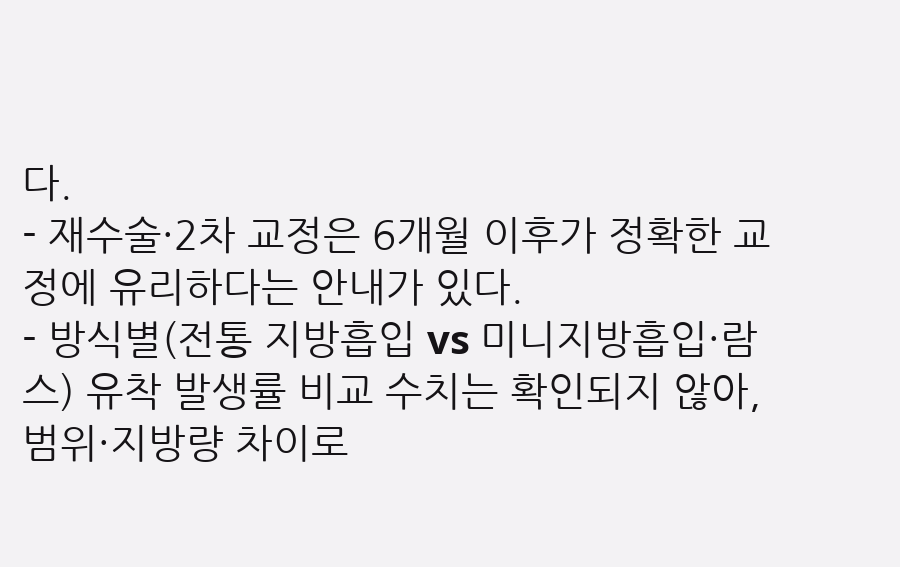다.
- 재수술·2차 교정은 6개월 이후가 정확한 교정에 유리하다는 안내가 있다.
- 방식별(전통 지방흡입 vs 미니지방흡입·람스) 유착 발생률 비교 수치는 확인되지 않아, 범위·지방량 차이로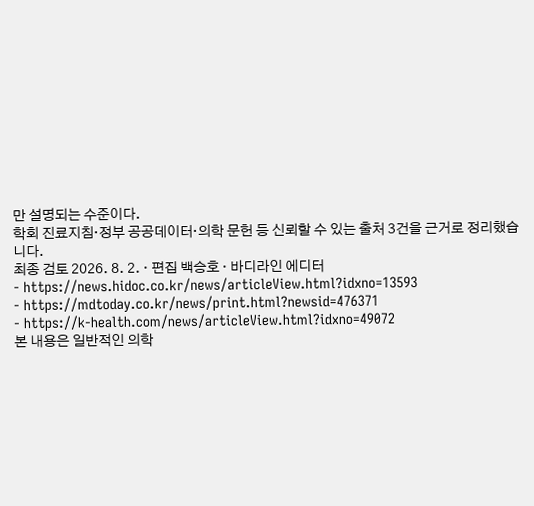만 설명되는 수준이다.
학회 진료지침·정부 공공데이터·의학 문헌 등 신뢰할 수 있는 출처 3건을 근거로 정리했습니다.
최종 검토 2026. 8. 2. · 편집 백승호 · 바디라인 에디터
- https://news.hidoc.co.kr/news/articleView.html?idxno=13593
- https://mdtoday.co.kr/news/print.html?newsid=476371
- https://k-health.com/news/articleView.html?idxno=49072
본 내용은 일반적인 의학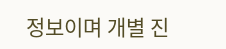정보이며 개별 진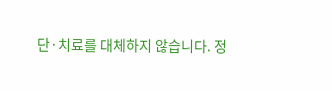단·치료를 대체하지 않습니다. 정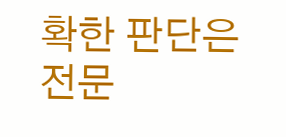확한 판단은 전문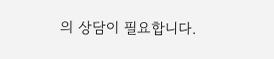의 상담이 필요합니다.